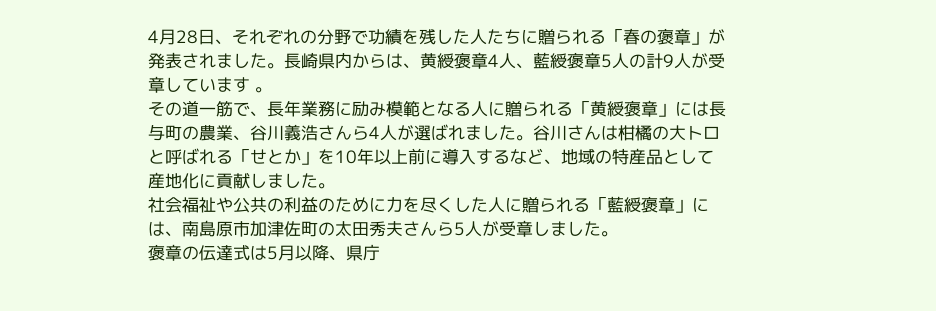4月28日、それぞれの分野で功績を残した人たちに贈られる「春の褒章」が発表されました。長崎県内からは、黄綬褒章4人、藍綬褒章5人の計9人が受章しています 。
その道一筋で、長年業務に励み模範となる人に贈られる「黄綬褒章」には長与町の農業、谷川義浩さんら4人が選ばれました。谷川さんは柑橘の大トロと呼ばれる「せとか」を10年以上前に導入するなど、地域の特産品として産地化に貢献しました。
社会福祉や公共の利益のために力を尽くした人に贈られる「藍綬褒章」には、南島原市加津佐町の太田秀夫さんら5人が受章しました。
褒章の伝達式は5月以降、県庁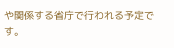や関係する省庁で行われる予定です。